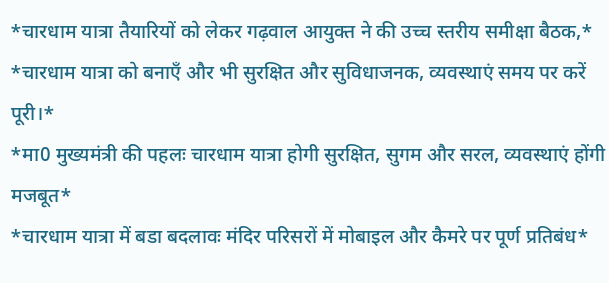*चारधाम यात्रा तैयारियों को लेकर गढ़वाल आयुक्त ने की उच्च स्तरीय समीक्षा बैठक,*
*चारधाम यात्रा को बनाएँ और भी सुरक्षित और सुविधाजनक, व्यवस्थाएं समय पर करें पूरी।*
*मा0 मुख्यमंत्री की पहलः चारधाम यात्रा होगी सुरक्षित, सुगम और सरल, व्यवस्थाएं होंगी मजबूत*
*चारधाम यात्रा में बडा बदलावः मंदिर परिसरों में मोबाइल और कैमरे पर पूर्ण प्रतिबंध*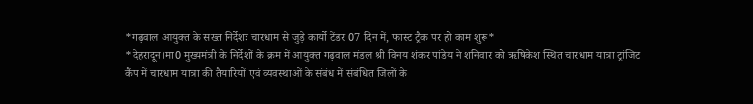*गढ़वाल आयुक्त के सख्त निर्देशः चारधाम से जुड़े कार्यो टेंडर 07 दिन में, फास्ट ट्रैक पर हो काम शुरू*
*देहरादून।मा0 मुख्यमंत्री के निर्देशों के क्रम में आयुक्त गढ़वाल मंडल श्री विनय शंकर पांडेय ने शनिवार को ऋषिकेश स्थित चारधाम यात्रा ट्रांजिट कैंप में चारधाम यात्रा की तैयारियों एवं व्यवस्थाओं के संबंध में संबंधित जिलों के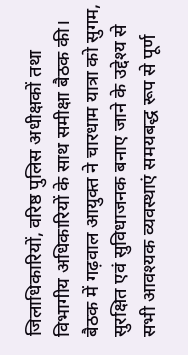जिलाधिकारियों, वरिष्ठ पुलिस अधीक्षकों तथा विभागीय अधिकारियों के साथ समीक्षा बैठक की।
बैठक में गढ़वाल आयुक्त ने चारधाम यात्रा को सुगम, सुरक्षित एवं सुविधाजनक बनाए जाने के उद्देश्य से सभी आवश्यक व्यवस्थाएं समयबद्ध रूप से पूर्ण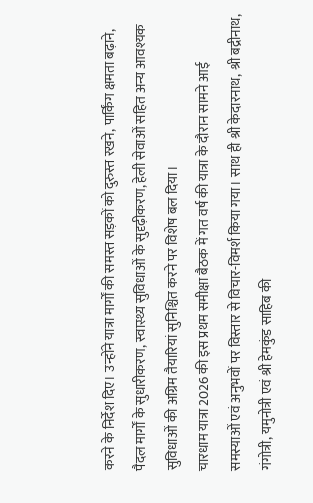करने के निर्देश दिए। उन्होंने यात्रा मार्गों की समस्त सड़कों को दुरुस्त रखने, पार्किंग क्षमता बढ़ाने, पैदल मार्गों के सुधारीकरण, स्वास्थ्य सुविधाओं के सुदृढ़ीकरण, हेली सेवाओं सहित अन्य आवश्यक सुविधाओं की अग्रिम तैयारियां सुनिश्चित करने पर विशेष बल दिया।
चारधाम यात्रा 2026 की इस प्रथम समीक्षा बैठक में गत वर्ष की यात्रा के दौरान सामने आई समस्याओं एवं अनुभवों पर विस्तार से विचार-विमर्श किया गया। साथ ही श्री केदारनाथ, श्री बद्रीनाथ, गंगोत्री, यमुनोत्री एवं श्री हेमकुंड साहिब की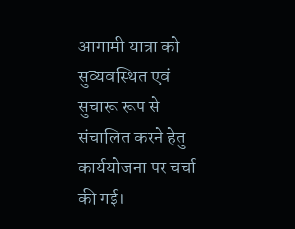आगामी यात्रा को सुव्यवस्थित एवं सुचारू रूप से संचालित करने हेतु कार्ययोजना पर चर्चा की गई।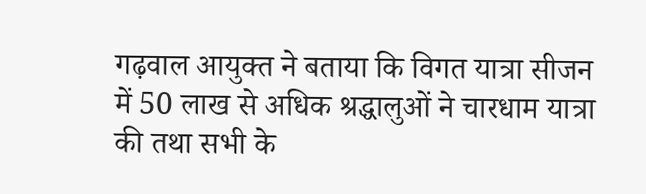गढ़वाल आयुक्त ने बताया कि विगत यात्रा सीजन में 50 लाख से अधिक श्रद्धालुओं ने चारधाम यात्रा की तथा सभी के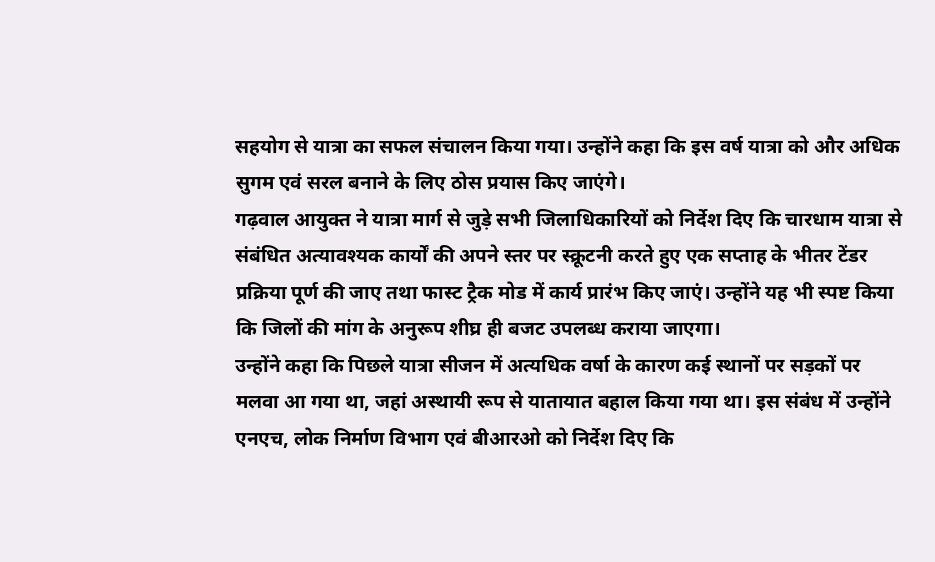सहयोग से यात्रा का सफल संचालन किया गया। उन्होंने कहा कि इस वर्ष यात्रा को और अधिक सुगम एवं सरल बनाने के लिए ठोस प्रयास किए जाएंगे।
गढ़वाल आयुक्त ने यात्रा मार्ग से जुड़े सभी जिलाधिकारियों को निर्देश दिए कि चारधाम यात्रा से संबंधित अत्यावश्यक कार्यों की अपने स्तर पर स्क्रूटनी करते हुए एक सप्ताह के भीतर टेंडर प्रक्रिया पूर्ण की जाए तथा फास्ट ट्रैक मोड में कार्य प्रारंभ किए जाएं। उन्होंने यह भी स्पष्ट किया कि जिलों की मांग के अनुरूप शीघ्र ही बजट उपलब्ध कराया जाएगा।
उन्होंने कहा कि पिछले यात्रा सीजन में अत्यधिक वर्षा के कारण कई स्थानों पर सड़कों पर मलवा आ गया था, जहां अस्थायी रूप से यातायात बहाल किया गया था। इस संबंध में उन्होंने एनएच, लोक निर्माण विभाग एवं बीआरओ को निर्देश दिए कि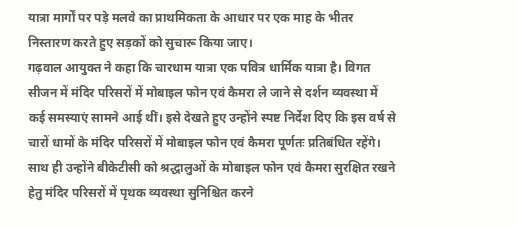यात्रा मार्गों पर पड़े मलवे का प्राथमिकता के आधार पर एक माह के भीतर निस्तारण करते हुए सड़कों को सुचारू किया जाए।
गढ़वाल आयुक्त ने कहा कि चारधाम यात्रा एक पवित्र धार्मिक यात्रा है। विगत सीजन में मंदिर परिसरों में मोबाइल फोन एवं कैमरा ले जाने से दर्शन व्यवस्था में कई समस्याएं सामने आई थीं। इसे देखते हुए उन्होंने स्पष्ट निर्देश दिए कि इस वर्ष से चारों धामों के मंदिर परिसरों में मोबाइल फोन एवं कैमरा पूर्णतः प्रतिबंधित रहेंगे। साथ ही उन्होंने बीकेटीसी को श्रद्धालुओं के मोबाइल फोन एवं कैमरा सुरक्षित रखने हेतु मंदिर परिसरों में पृथक व्यवस्था सुनिश्चित करने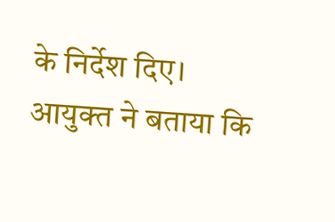के निर्देश दिए।
आयुक्त ने बताया कि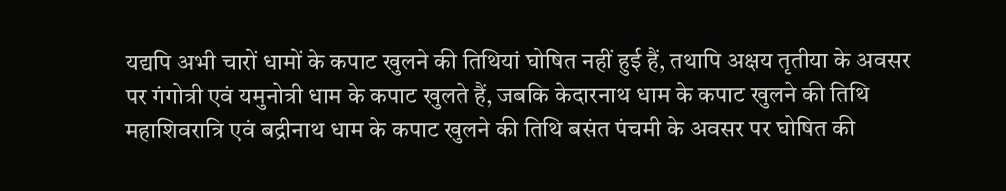यद्यपि अभी चारों धामों के कपाट खुलने की तिथियां घोषित नहीं हुई हैं, तथापि अक्षय तृतीया के अवसर पर गंगोत्री एवं यमुनोत्री धाम के कपाट खुलते हैं, जबकि केदारनाथ धाम के कपाट खुलने की तिथि महाशिवरात्रि एवं बद्रीनाथ धाम के कपाट खुलने की तिथि बसंत पंचमी के अवसर पर घोषित की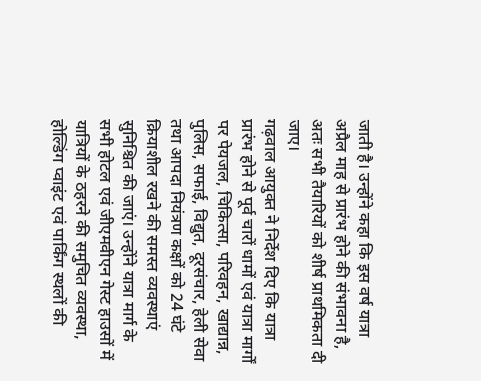जाती है। उन्होंने कहा कि इस वर्ष यात्रा अप्रैल माह से प्रारंभ होने की संभावना है, अतः सभी तैयारियों को शीर्ष प्राथमिकता दी जाए।
गढ़वाल आयुक्त ने निर्देश दिए कि यात्रा प्रारंभ होने से पूर्व चारों धामों एवं यात्रा मार्गों पर पेयजल, चिकित्सा, परिवहन, खाद्यान्न, पुलिस, सफाई, विद्युत, दूरसंचार, हेली सेवा तथा आपदा नियंत्रण कक्षों को 24 घंटे क्रियाशील रखने की समस्त व्यवस्थाएं सुनिश्चित की जाएं। उन्होंने यात्रा मार्ग के सभी होटल एवं जीएमवीएन गेस्ट हाउसों में यात्रियों के ठहरने की समुचित व्यवस्था, होल्डिंग प्वाइंट एवं पार्किंग स्थलों की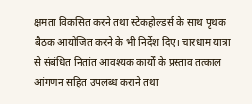क्षमता विकसित करने तथा स्टेकहोल्डर्स के साथ पृथक बैठक आयोजित करने के भी निर्देश दिए। चारधाम यात्रा से संबंधित नितांत आवश्यक कार्यों के प्रस्ताव तत्काल आंगणन सहित उपलब्ध कराने तथा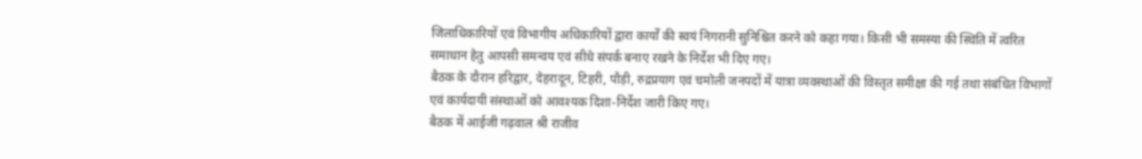जिलाधिकारियों एवं विभागीय अधिकारियों द्वारा कार्यों की स्वयं निगरानी सुनिश्चित करने को कहा गया। किसी भी समस्या की स्थिति में त्वरित समाधान हेतु आपसी समन्वय एवं सीधे संपर्क बनाए रखने के निर्देश भी दिए गए।
बैठक के दौरान हरिद्वार, देहरादून, टिहरी, पौड़ी, रुद्रप्रयाग एवं चमोली जनपदों में यात्रा व्यवस्थाओं की विस्तृत समीक्षा की गई तथा संबंधित विभागों एवं कार्यदायी संस्थाओं को आवश्यक दिशा-निर्देश जारी किए गए।
बैठक में आईजी गढ़वाल श्री राजीव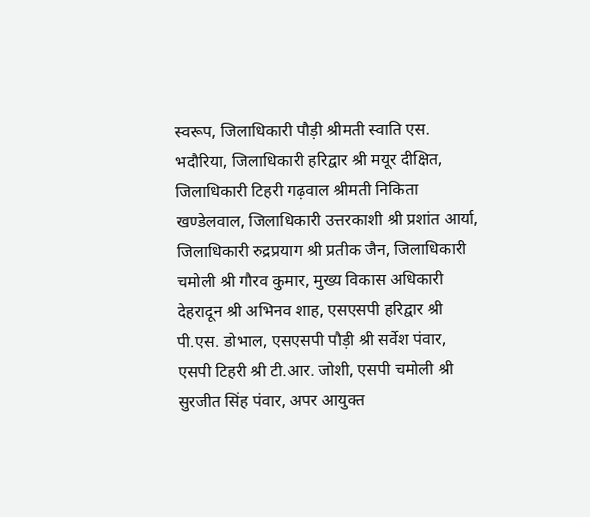स्वरूप, जिलाधिकारी पौड़ी श्रीमती स्वाति एस. भदौरिया, जिलाधिकारी हरिद्वार श्री मयूर दीक्षित, जिलाधिकारी टिहरी गढ़वाल श्रीमती निकिता खण्डेलवाल, जिलाधिकारी उत्तरकाशी श्री प्रशांत आर्या, जिलाधिकारी रुद्रप्रयाग श्री प्रतीक जैन, जिलाधिकारी चमोली श्री गौरव कुमार, मुख्य विकास अधिकारी देहरादून श्री अभिनव शाह, एसएसपी हरिद्वार श्री पी.एस. डोभाल, एसएसपी पौड़ी श्री सर्वेश पंवार, एसपी टिहरी श्री टी.आर. जोशी, एसपी चमोली श्री सुरजीत सिंह पंवार, अपर आयुक्त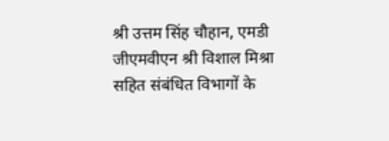श्री उत्तम सिंह चौहान, एमडी जीएमवीएन श्री विशाल मिश्रा सहित संबंधित विभागों के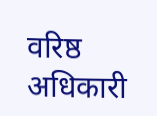वरिष्ठ अधिकारी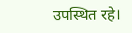उपस्थित रहे।